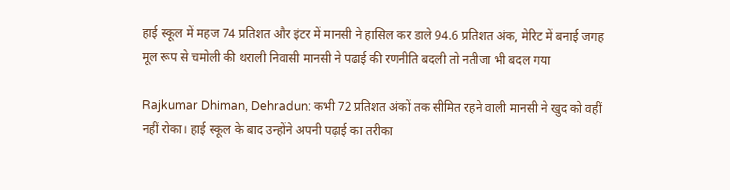हाई स्कूल में महज 74 प्रतिशत और इंटर में मानसी ने हासिल कर डाले 94.6 प्रतिशत अंक, मेरिट में बनाई जगह
मूल रूप से चमोली की थराली निवासी मानसी ने पढाई की रणनीति बदली तो नतीजा भी बदल गया

Rajkumar Dhiman, Dehradun: कभी 72 प्रतिशत अंकों तक सीमित रहने वाली मानसी ने खुद को वहीं नहीं रोका। हाई स्कूल के बाद उन्होंने अपनी पढ़ाई का तरीका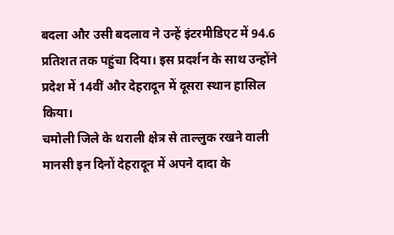बदला और उसी बदलाव ने उन्हें इंटरमीडिएट में 94.6 प्रतिशत तक पहुंचा दिया। इस प्रदर्शन के साथ उन्होंने प्रदेश में 14वीं और देहरादून में दूसरा स्थान हासिल किया।
चमोली जिले के थराली क्षेत्र से ताल्लुक रखने वाली मानसी इन दिनों देहरादून में अपने दादा के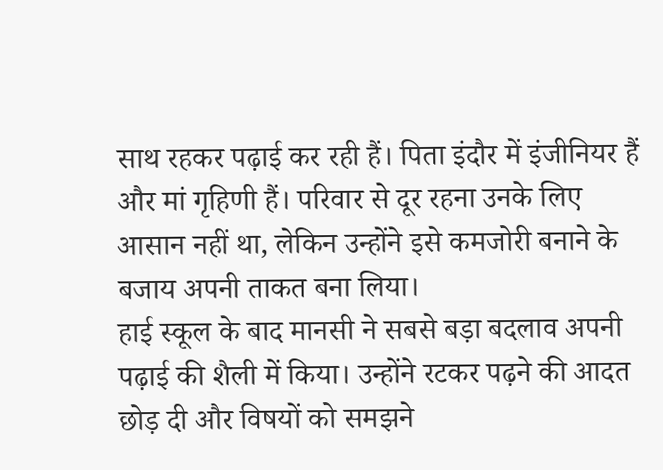साथ रहकर पढ़ाई कर रही हैं। पिता इंदौर में इंजीनियर हैं और मां गृहिणी हैं। परिवार से दूर रहना उनके लिए आसान नहीं था, लेकिन उन्होंने इसे कमजोरी बनाने के बजाय अपनी ताकत बना लिया।
हाई स्कूल के बाद मानसी ने सबसे बड़ा बदलाव अपनी पढ़ाई की शैली में किया। उन्होंने रटकर पढ़ने की आदत छोड़ दी और विषयों को समझने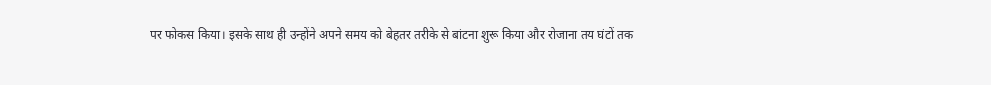पर फोकस किया। इसके साथ ही उन्होंने अपने समय को बेहतर तरीके से बांटना शुरू किया और रोजाना तय घंटों तक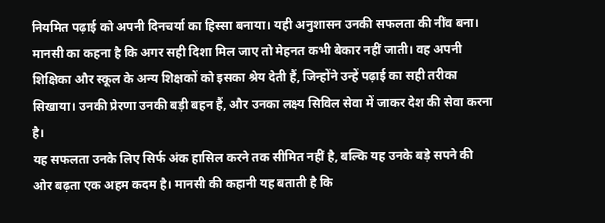नियमित पढ़ाई को अपनी दिनचर्या का हिस्सा बनाया। यही अनुशासन उनकी सफलता की नींव बना।
मानसी का कहना है कि अगर सही दिशा मिल जाए तो मेहनत कभी बेकार नहीं जाती। वह अपनी शिक्षिका और स्कूल के अन्य शिक्षकों को इसका श्रेय देती हैं, जिन्होंने उन्हें पढ़ाई का सही तरीका सिखाया। उनकी प्रेरणा उनकी बड़ी बहन हैं, और उनका लक्ष्य सिविल सेवा में जाकर देश की सेवा करना है।
यह सफलता उनके लिए सिर्फ अंक हासिल करने तक सीमित नहीं है, बल्कि यह उनके बड़े सपने की ओर बढ़ता एक अहम कदम है। मानसी की कहानी यह बताती है कि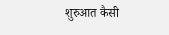शुरुआत कैसी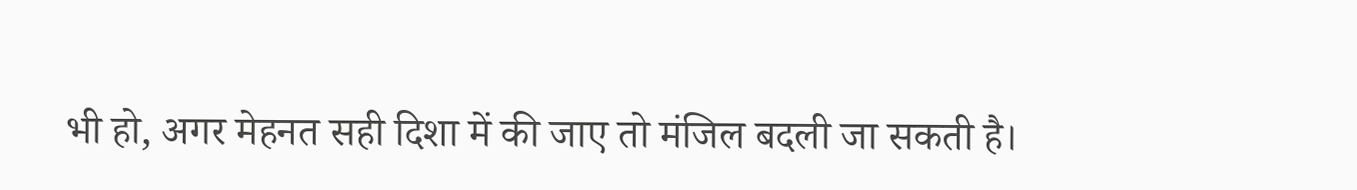भी हो, अगर मेहनत सही दिशा में की जाए तो मंजिल बदली जा सकती है।